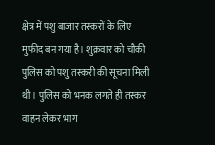क्षेत्र में पशु बाजार तस्करों के लिए मुफीद बन गया है। शुक्रवार को चौकी पुलिस को पशु तस्करी की सूचना मिली थी। पुलिस को भनक लगते ही तस्कर वाहन लेकर भाग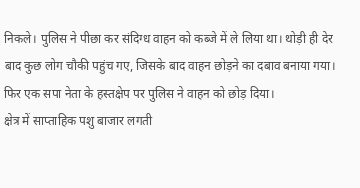निकले। पुलिस ने पीछा कर संदिग्ध वाहन को कब्जे में ले लिया था। थोड़ी ही देर बाद कुछ लोग चौकी पहुंच गए, जिसके बाद वाहन छोड़ने का दबाव बनाया गया। फिर एक सपा नेता के हस्तक्षेप पर पुलिस ने वाहन को छोड़ दिया।
क्षेत्र में साप्ताहिक पशु बाजार लगती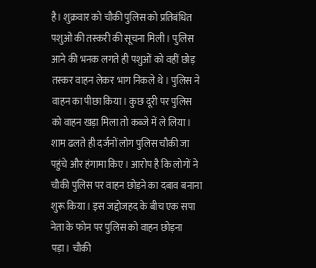है। शुक्रवार को चौकी पुलिस को प्रतिबंधित पशुओं की तस्करी की सूचना मिली। पुलिस आने की भनक लगते ही पशुओं को वहीं छोड़ तस्कर वाहन लेकर भाग निकले थे। पुलिस ने वाहन का पीछा किया। कुछ दूरी पर पुलिस को वाहन खड़ा मिला तो कब्जे में ले लिया। शाम ढलते ही दर्जनों लोग पुलिस चौकी जा पहुंचे और हंगामा किए। आरोप है कि लोगों ने चौकी पुलिस पर वाहन छोड़ने का दबाव बनाना शुरू किया। इस जद्दोजहद के बीच एक सपा नेता के फोन पर पुलिस को वाहन छोड़ना पड़ा। चौकी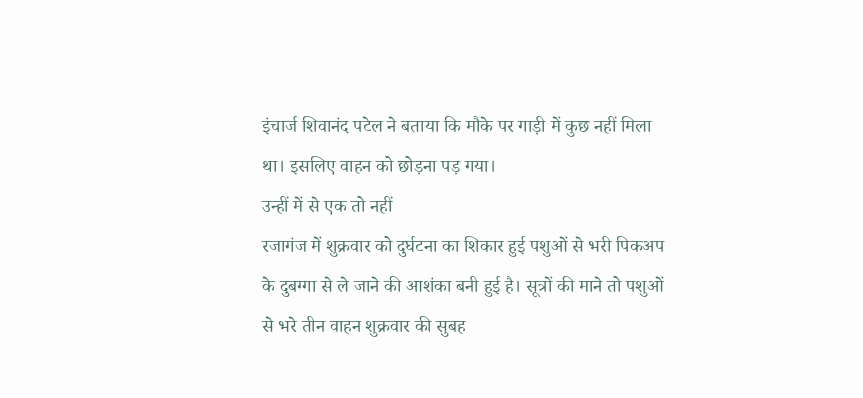इंचार्ज शिवानंद पटेल ने बताया कि मौके पर गाड़ी में कुछ नहीं मिला था। इसलिए वाहन को छोड़ना पड़ गया।
उन्हीं में से एक तो नहीं
रजागंज में शुक्रवार को दुर्घटना का शिकार हुई पशुओं से भरी पिकअप के दुबग्गा से ले जाने की आशंका बनी हुई है। सूत्रों की माने तो पशुओं से भरे तीन वाहन शुक्रवार की सुबह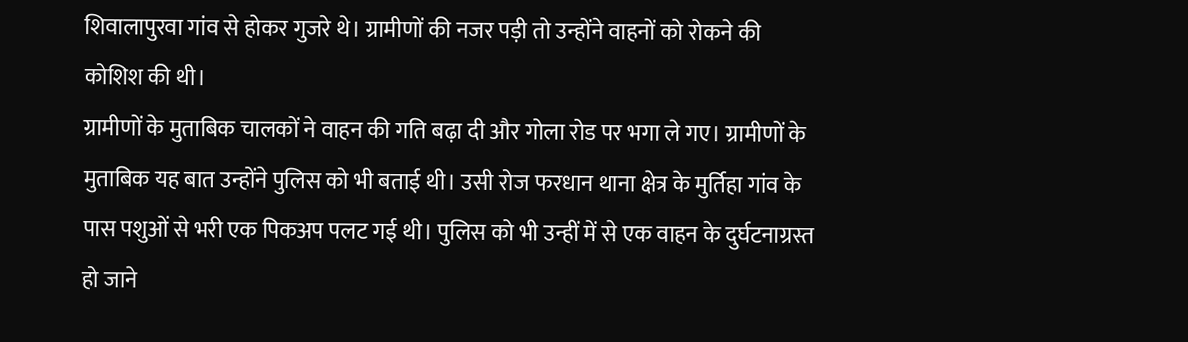शिवालापुरवा गांव से होकर गुजरे थे। ग्रामीणों की नजर पड़ी तो उन्होंने वाहनों को रोकने की कोशिश की थी।
ग्रामीणों के मुताबिक चालकों ने वाहन की गति बढ़ा दी और गोला रोड पर भगा ले गए। ग्रामीणों के मुताबिक यह बात उन्होंने पुलिस को भी बताई थी। उसी रोज फरधान थाना क्षेत्र के मुर्तिहा गांव के पास पशुओं से भरी एक पिकअप पलट गई थी। पुलिस को भी उन्हीं में से एक वाहन के दुर्घटनाग्रस्त हो जाने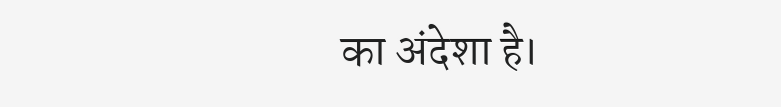का अंदेशा है।